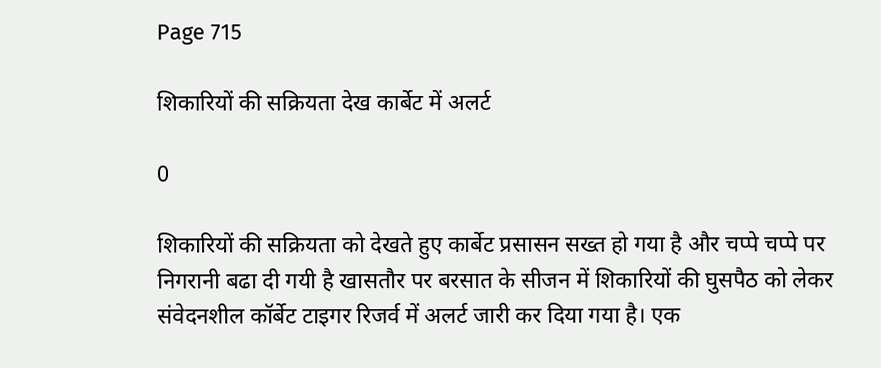Page 715

शिकारियों की सक्रियता देख कार्बेट में अलर्ट

0

शिकारियों की सक्रियता को देखते हुए कार्बेट प्रसासन सख्त हो गया है और चप्पे चप्पे पर निगरानी बढा दी गयी है खासतौर पर बरसात के सीजन में शिकारियों की घुसपैठ को लेकर संवेदनशील कॉर्बेट टाइगर रिजर्व में अलर्ट जारी कर दिया गया है। एक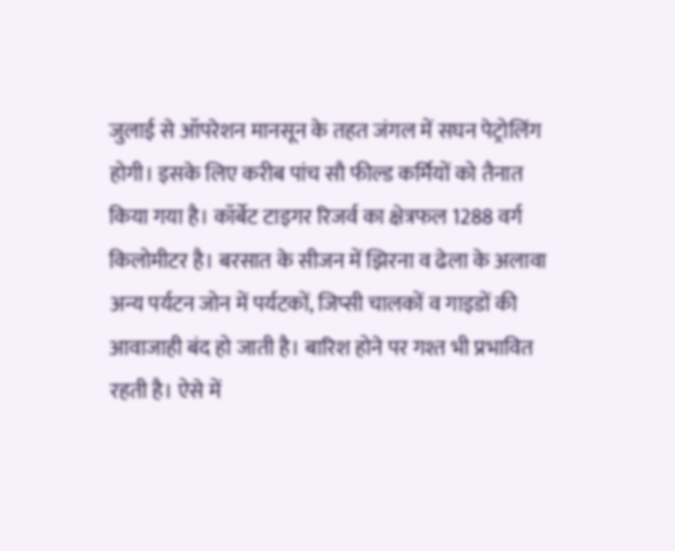जुलाई से ऑपरेशन मानसून के तहत जंगल में सघन पेट्रोलिंग होगी। इसके लिए करीब पांच सौ फील्ड कर्मियों को तैनात किया गया है। कॉर्बेट टाइगर रिजर्व का क्षेत्रफल 1288 वर्ग किलोमीटर है। बरसात के सीजन में झिरना व ढेला के अलावा अन्य पर्यटन जोन में पर्यटकों, जिप्सी चालकों व गाइडों की आवाजाही बंद हो जाती है। बारिश होने पर गश्त भी प्रभावित रहती है। ऐसे में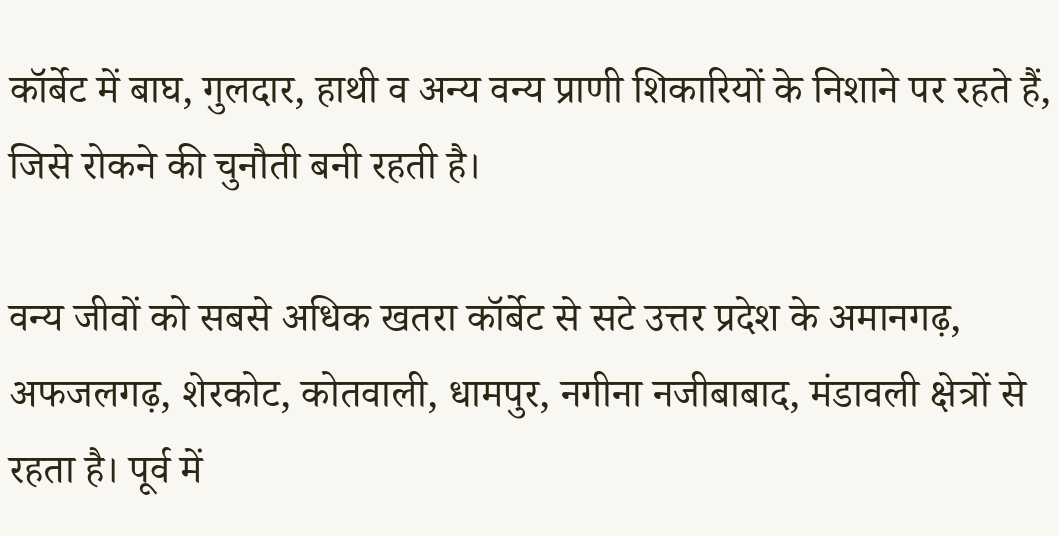कॉर्बेट में बाघ, गुलदार, हाथी व अन्य वन्य प्राणी शिकारियों के निशाने पर रहते हैं, जिसे रोकने की चुनौती बनी रहती है।

वन्य जीवों को सबसे अधिक खतरा कॉर्बेट से सटे उत्तर प्रदेश के अमानगढ़, अफजलगढ़, शेरकोट, कोतवाली, धामपुर, नगीना नजीबाबाद, मंडावली क्षेत्रों से रहता है। पूर्व में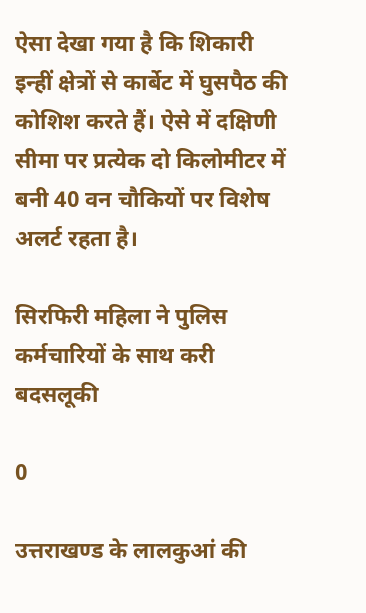ऐसा देखा गया है कि शिकारी इन्हीं क्षेत्रों से कार्बेट में घुसपैठ की कोशिश करते हैं। ऐसे में दक्षिणी सीमा पर प्रत्येक दो किलोमीटर में बनी 40 वन चौकियों पर विशेष अलर्ट रहता है।

सिरफिरी महिला ने पुलिस कर्मचारियों के साथ करी बदसलूकी

0

उत्तराखण्ड के लालकुआं की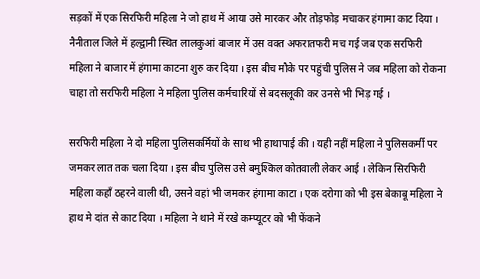सड़कों में एक सिरफिरी महिला ने जो हाथ में आया उसे मारकर और तोड़फोड़ मचाकर हंगामा काट दिया । नैनीताल जिले में हल्द्वानी स्थित लालकुआं बाजार में उस वक्त अफरातफरी मच गई जब एक सरफिरी महिला ने बाजार में हंगामा काटना शुरु कर दिया । इस बीच मौके पर पहुंची पुलिस ने जब महिला को रोकना चाहा तो सरफिरी महिला ने महिला पुलिस कर्मचारियों से बदसलूकी कर उनसे भी भिड़ गई ।

सरफिरी महिला ने दो महिला पुलिसकर्मियों के साथ भी हाथापाई की । यही नहीं महिला ने पुलिसकर्मी पर जमकर लात तक चला दिया । इस बीच पुलिस उसे बमुश्किल कोतवाली लेकर आई । लेकिन सिरफिरी महिला कहाँ ठहरने वाली थी, उसने वहां भी जमकर हंगामा काटा । एक दरोगा को भी इस बेकाबू महिला ने हाथ मे दांत से काट दिया । महिला ने थाने में रखे कम्प्यूटर को भी फेंकने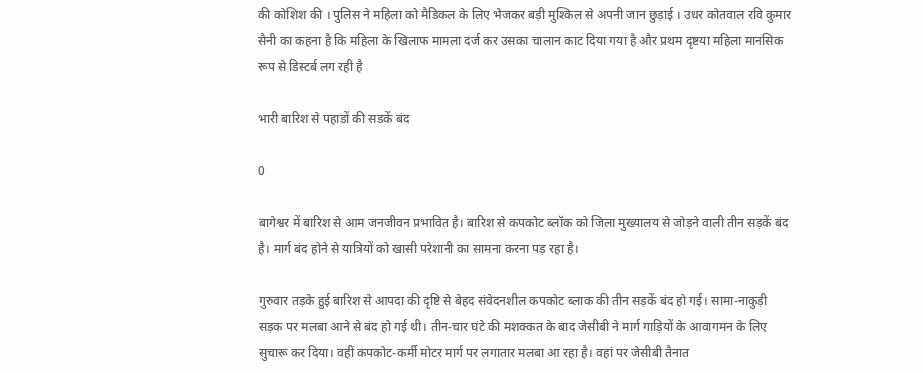की कोशिश की । पुलिस ने महिला को मैडिकल के लिए भेजकर बड़ी मुश्किल से अपनी जान छुड़ाई । उधर कोतवाल रवि कुमार सैनी का कहना है कि महिला के खिलाफ मामला दर्ज कर उसका चालान काट दिया गया है और प्रथम दृष्टया महिला मानसिक रूप से डिस्टर्ब लग रही है

भारी बारिश से पहाडों की सडकें बंद

0

बागेश्वर में बारिश से आम जनजीवन प्रभावित है। बारिश से कपकोट ब्लॉक को जिला मुख्यालय से जोड़ने वाली तीन सड़कें बंद है। मार्ग बंद होने से यात्रियों को खासी परेशानी का सामना करना पड़ रहा है।

गुरुवार तड़के हुई बारिश से आपदा की दृष्टि से बेहद संवेदनशील कपकोट ब्लाक की तीन सड़कें बंद हो गई। सामा-नाकुड़ी सड़क पर मलबा आने से बंद हो गई थी। तीन-चार घंटे की मशक्कत के बाद जेसीबी ने मार्ग गाड़ियों के आवागमन के लिए सुचारू कर दिया। वहीं कपकोट-कर्मी मोटर मार्ग पर लगातार मलबा आ रहा है। वहां पर जेसीबी तैनात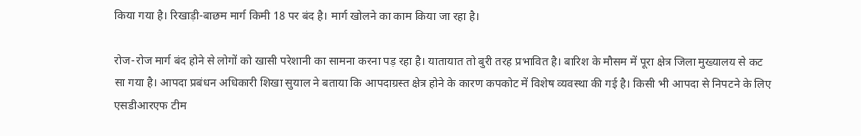किया गया है। रिखाड़ी-बाछम मार्ग किमी 18 पर बंद है। मार्ग खोलने का काम किया जा रहा है।

रोज-रोज मार्ग बंद होने से लोगों को खासी परेशानी का सामना करना पड़ रहा है। यातायात तो बुरी तरह प्रभावित है। बारिश के मौसम में पूरा क्षेत्र जिला मुख्यालय से कट सा गया है। आपदा प्रबंधन अधिकारी शिखा सुयाल ने बताया कि आपदाग्रस्त क्षेत्र होने के कारण कपकोट में विशेष व्यवस्था की गई है। किसी भी आपदा से निपटने के लिए एसडीआरएफ टीम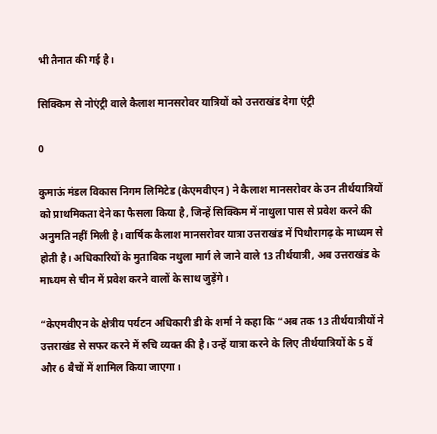भी तैनात की गई है।

सिक्किम से नोएंट्री वाले कैलाश मानसरोवर यात्रियों को उत्तराखंड देगा एंट्री

0

कुमाऊं मंडल विकास निगम लिमिटेड (केएमवीएन) ने कैलाश मानसरोवर के उन तीर्थयात्रियों को प्राथमिकता देने का फैसला किया है, जिन्हें सिक्किम में नाथुला पास से प्रवेश करने की अनुमति नहीं मिली है। वार्षिक कैलाश मानसरोवर यात्रा उत्तराखंड में पिथौरागढ़ के माध्यम से होती है। अधिकारियों के मुताबिक नथुला मार्ग ले जाने वाले 13 तीर्थयात्री, अब उत्तराखंड के माध्यम से चीन में प्रवेश करने वालों के साथ जुड़ेंगे।

“केएमवीएन के क्षेत्रीय पर्यटन अधिकारी डी के शर्मा ने कहा कि “अब तक 13 तीर्थयात्रीयों ने उत्तराखंड से सफर करने में रुचि व्यक्त की है। उन्हें यात्रा करने के लिए तीर्थयात्रियों के 5 वें और 6 बैचों में शामिल किया जाएगा।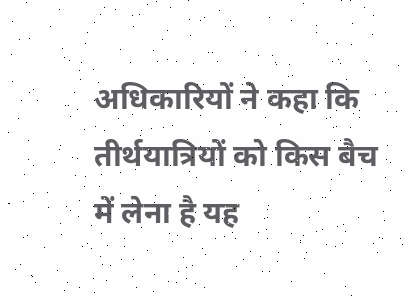अधिकारियों ने कहा कि तीर्थयात्रियों को किस बैच में लेना है यह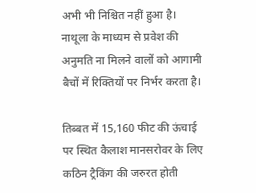अभी भी निश्चित नहीं हुआ है। नाथूला के माध्यम से प्रवेश की अनुमति ना मिलने वालों को आगामी बैचों में रिक्तियों पर निर्भर करता है।

तिब्बत में 15,160 फीट की ऊंचाई पर स्थित कैलाश मानसरोवर के लिए कठिन ट्रैकिंग की जरुरत होती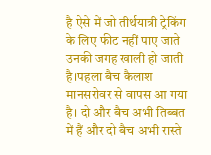है ऐसे में जो तीर्थयात्री ट्रेकिंग के लिए फीट नहीं पाए जाते उनकी जगह खाली हो जाती है।पहला बैच कैलाश मानसरोवर से वापस आ गया है। दो और बैच अभी तिब्बत में हैं और दो बैच अभी रास्ते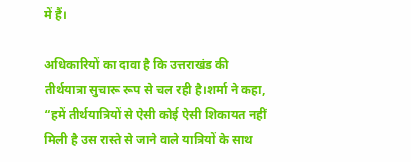में हैं।

अधिकारियों का दावा है कि उत्तराखंड की तीर्थयात्रा सुचारू रूप से चल रही है।शर्मा ने कहा, “हमें तीर्थयात्रियों से ऐसी कोई ऐसी शिकायत नहीं मिली है उस रास्ते से जाने वाले यात्रियों के साथ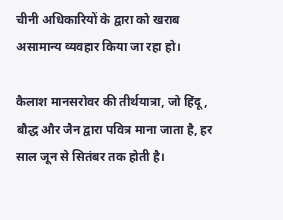चीनी अधिकारियों के द्वारा को खराब असामान्य व्यवहार किया जा रहा हो।

कैलाश मानसरोवर की तीर्थयात्रा, जो हिंदू, बौद्ध और जैन द्वारा पवित्र माना जाता है, हर साल जून से सितंबर तक होती है।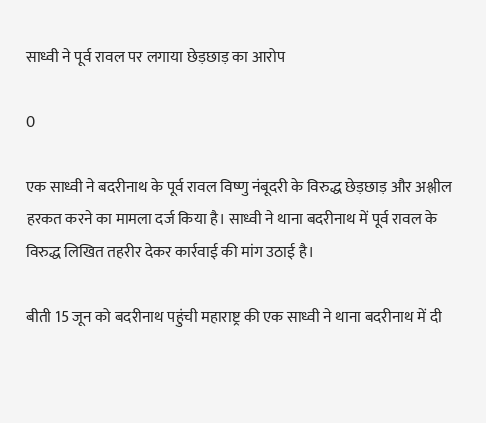साध्वी ने पूर्व रावल पर लगाया छेड़छाड़ का आरोप

0

एक साध्वी ने बदरीनाथ के पूर्व रावल विष्णु नंबूदरी के विरुद्ध छेड़छाड़ और अश्लील हरकत करने का मामला दर्ज किया है। साध्वी ने थाना बदरीनाथ में पूर्व रावल के विरुद्ध लिखित तहरीर देकर कार्रवाई की मांग उठाई है।

बीती 15 जून को बदरीनाथ पहुंची महाराष्ट्र की एक साध्वी ने थाना बदरीनाथ में दी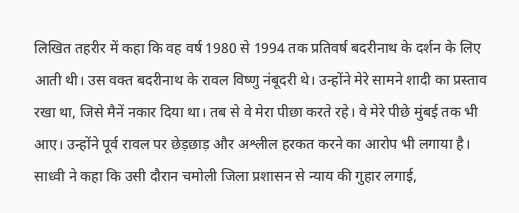लिखित तहरीर में कहा कि वह वर्ष 1980 से 1994 तक प्रतिवर्ष बदरीनाथ के दर्शन के लिए आती थी। उस वक्त बदरीनाथ के रावल विष्णु नंबूदरी थे। उन्होंने मेरे सामने शादी का प्रस्ताव रखा था, जिसे मैनें नकार दिया था। तब से वे मेरा पीछा करते रहे। वे मेरे पीछे मुंबई तक भी आए। उन्होंने पूर्व रावल पर छेड़छाड़ और अश्लील हरकत करने का आरोप भी लगाया है। साध्वी ने कहा कि उसी दौरान चमोली जिला प्रशासन से न्याय की गुहार लगाई,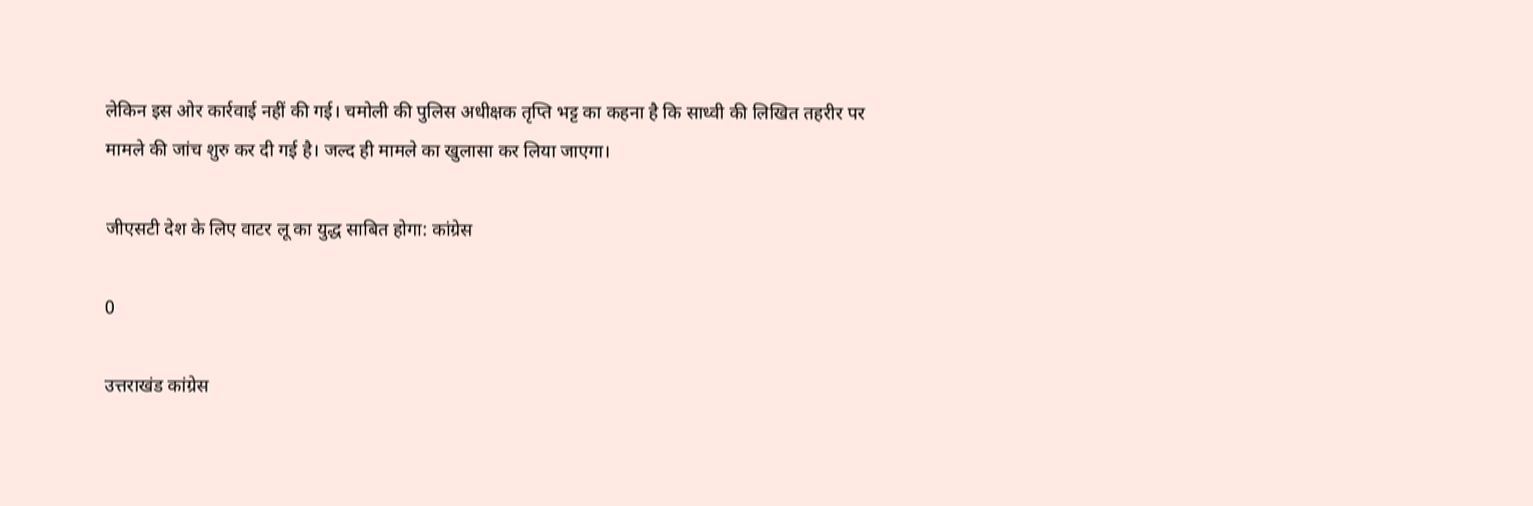लेकिन इस ओर कार्रवाई नहीं की गई। चमोली की पुलिस अधीक्षक तृप्ति भट्ट का कहना है कि साध्वी की लिखित तहरीर पर मामले की जांच शुरु कर दी गई है। जल्द ही मामले का खुलासा कर लिया जाएगा।

जीएसटी देश के लिए वाटर लू का युद्ध साबित होगा: कांग्रेस

0

उत्तराखंड कांग्रेस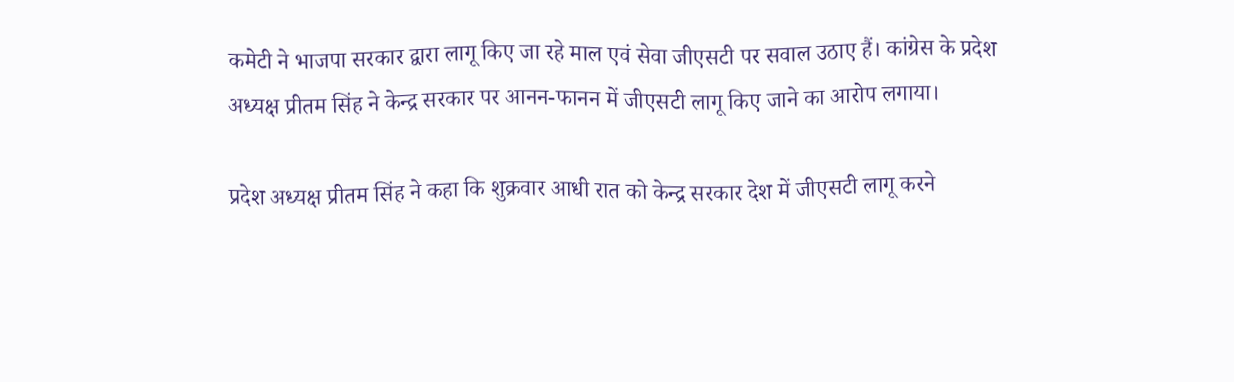कमेटी ने भाजपा सरकार द्वारा लागू किए जा रहे माल एवं सेवा जीएसटी पर सवाल उठाए हैं। कांग्रेस के प्रदेश अध्यक्ष प्रीतम सिंह ने केन्द्र सरकार पर आनन-फानन में जीएसटी लागू किए जाने का आरोप लगाया।

प्रदेश अध्यक्ष प्रीतम सिंह ने कहा कि शुक्रवार आधी रात को केन्द्र सरकार देश में जीएसटी लागू करने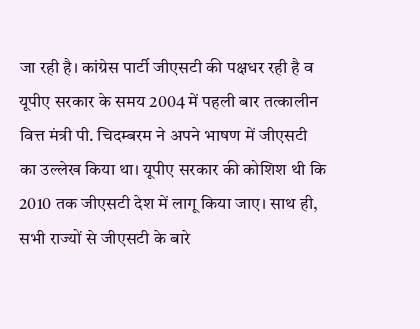जा रही है। कांग्रेस पार्टी जीएसटी की पक्षधर रही है व यूपीए सरकार के समय 2004 में पहली बार तत्कालीन वित्त मंत्री पी. चिदम्बरम ने अपने भाषण में जीएसटी का उल्लेख किया था। यूपीए सरकार की कोशिश थी कि 2010 तक जीएसटी देश में लागू किया जाए। साथ ही, सभी राज्यों से जीएसटी के बारे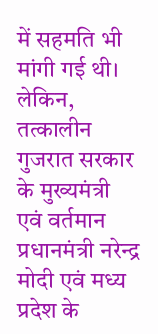में सहमति भी मांगी गई थी। लेकिन, तत्कालीन गुजरात सरकार के मुख्यमंत्री एवं वर्तमान प्रधानमंत्री नरेन्द्र मोदी एवं मध्य प्रदेश के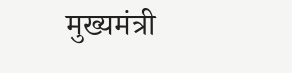मुख्यमंत्री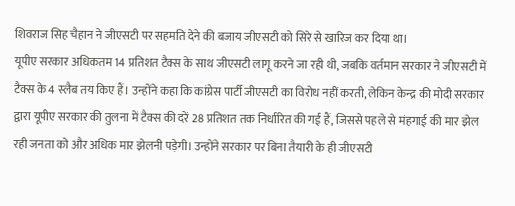शिवराज सिह चैहान ने जीएसटी पर सहमति देने की बजाय जीएसटी को सिरे से खारिज कर दिया था।
यूपीए सरकार अधिकतम 14 प्रतिशत टैक्स के साथ जीएसटी लागू करने जा रही थी, जबकि वर्तमान सरकार ने जीएसटी में टैक्स के 4 स्लैब तय किए हैं। उन्होंने कहा कि कांग्रेस पार्टी जीएसटी का विरोध नहीं करती, लेकिन केन्द्र की मोदी सरकार द्वारा यूपीए सरकार की तुलना में टैक्स की दरें 28 प्रतिशत तक निर्धारित की गई हैं, जिससे पहले से मंहगाई की मार झेल रही जनता को और अधिक मार झेलनी पड़ेगी। उन्होंने सरकार पर बिना तैयारी के ही जीएसटी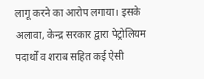लागू करने का आरोप लगाया। इसके अलावा, केन्द्र सरकार द्वारा पेट्रोलियम पदार्थों व शराब सहित कई ऐसी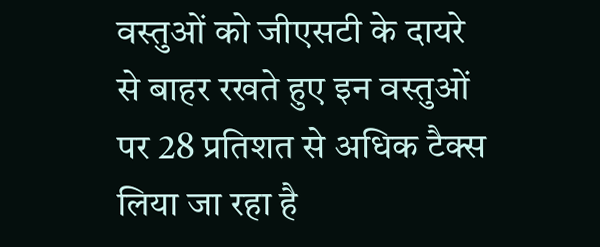वस्तुओं को जीएसटी के दायरे से बाहर रखते हुए इन वस्तुओं पर 28 प्रतिशत से अधिक टैक्स लिया जा रहा है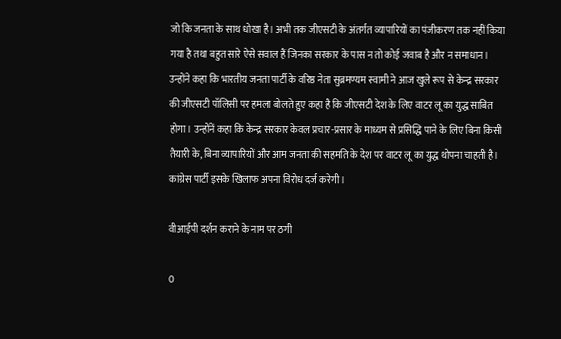जो कि जनता के साथ धोखा है। अभी तक जीएसटी के अंतर्गत व्यापारियों का पंजीकरण तक नहीं किया गया है तथा बहुत सारे ऐसे सवाल हैं जिनका सरकार के पास न तो कोई जवाब है और न समाधान। उन्होंने कहा कि भारतीय जनता पार्टी के वरिष्ठ नेता सुब्रमण्यम स्वामी ने आज खुले रूप से केन्द्र सरकार की जीएसटी पॉलिसी पर हमला बोलते हुए कहा है कि जीएसटी देश के लिए वाटर लू का युद्ध साबित होगा। उन्होंनें कहा कि केन्द्र सरकार केवल प्रचार-प्रसार के माध्यम से प्रसिद्धि पाने के लिए बिना किसी तैयारी के, बिना व्यापारियों और आम जनता की सहमति के देश पर वाटर लू का युद्ध थोपना चाहती है। कांग्रेस पार्टी इसके खिलाफ अपना विरोध दर्ज करेगी।

वीआईपी दर्शन कराने के नाम पर ठगी

0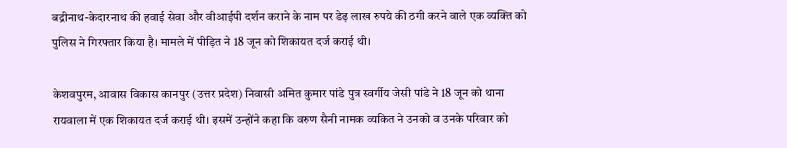बद्रीनाथ-केदारनाथ की हवाई सेवा और वीआईपी दर्शन कराने के नाम पर डेढ़ लाख रुपये की ठगी करने वाले एक व्यक्ति को पुलिस ने गिरफ्तार किया है। मामले में पीड़ित ने 18 जून को शिकायत दर्ज कराई थी।

केशवपुरम, आवास विकास कानपुर (उत्तर प्रदेश) निवासी अमित कुमार पांडे पुत्र स्वर्गीय जेसी पांडे ने 18 जून को थाना रायवाला में एक शिकायत दर्ज कराई थी। इसमें उन्होंने कहा कि वरुण सैनी नामक व्यकित ने उनको व उनके परिवार को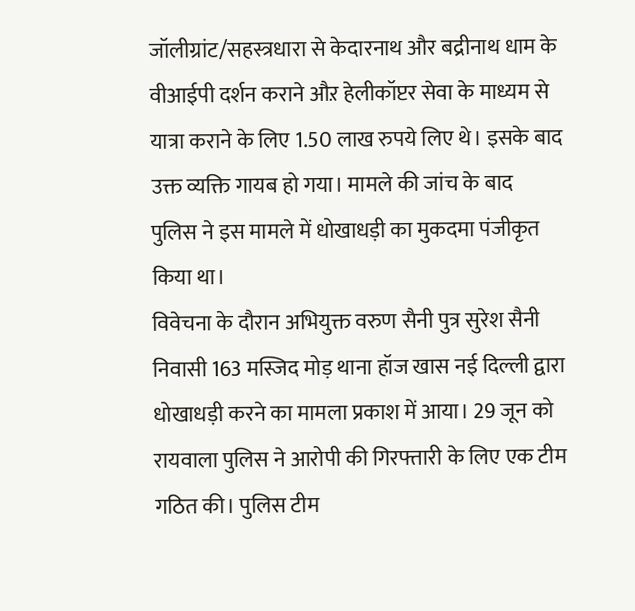जॉलीग्रांट/सहस्त्रधारा से केदारनाथ और बद्रीनाथ धाम के वीआईपी दर्शन कराने औऱ हेलीकॉप्टर सेवा के माध्यम से यात्रा कराने के लिए 1.50 लाख रुपये लिए थे। इसके बाद उक्त व्यक्ति गायब हो गया। मामले की जांच के बाद पुलिस ने इस मामले में धोखाधड़ी का मुकदमा पंजीकृत किया था।
विवेचना के दौरान अभियुक्त वरुण सैनी पुत्र सुरेश सैनी निवासी 163 मस्जिद मोड़ थाना हॉज खास नई दिल्ली द्वारा धोखाधड़ी करने का मामला प्रकाश में आया। 29 जून को रायवाला पुलिस ने आरोपी की गिरफ्तारी के लिए एक टीम गठित की। पुलिस टीम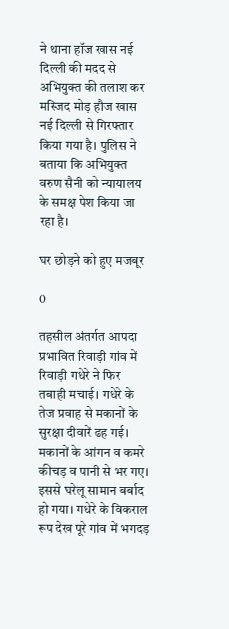ने थाना हॉज खास नई दिल्ली की मदद से अभियुक्त की तलाश कर मस्जिद मोड़ हौज खास नई दिल्ली से गिरफ्तार किया गया है। पुलिस ने बताया कि अभियुक्त वरुण सैनी को न्यायालय के समक्ष पेश किया जा रहा है।

घर छोड़ने को हुए मजबूर

0

तहसील अंतर्गत आपदा प्रभावित रिवाड़ी गांव में रिवाड़ी गधेरे ने फिर तबाही मचाई। गधेरे के तेज प्रवाह से मकानों के सुरक्षा दीवारें ढह गई। मकानों के आंगन व कमरे कीचड़ व पानी से भर गए। इससे घरेलू सामान बर्बाद हो गया। गधेरे के विकराल रूप देख पूरे गांव में भगदड़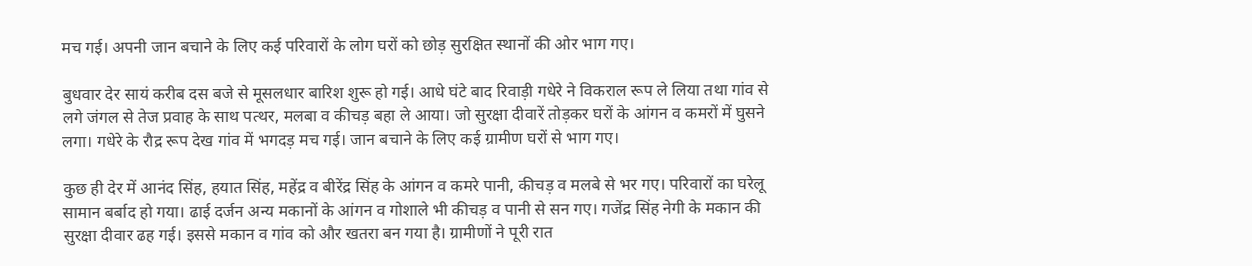मच गई। अपनी जान बचाने के लिए कई परिवारों के लोग घरों को छोड़ सुरक्षित स्थानों की ओर भाग गए।

बुधवार देर सायं करीब दस बजे से मूसलधार बारिश शुरू हो गई। आधे घंटे बाद रिवाड़ी गधेरे ने विकराल रूप ले लिया तथा गांव से लगे जंगल से तेज प्रवाह के साथ पत्थर, मलबा व कीचड़ बहा ले आया। जो सुरक्षा दीवारें तोड़कर घरों के आंगन व कमरों में घुसने लगा। गधेरे के रौद्र रूप देख गांव में भगदड़ मच गई। जान बचाने के लिए कई ग्रामीण घरों से भाग गए।

कुछ ही देर में आनंद सिंह, हयात सिंह, महेंद्र व बीरेंद्र सिंह के आंगन व कमरे पानी, कीचड़ व मलबे से भर गए। परिवारों का घरेलू सामान बर्बाद हो गया। ढाई दर्जन अन्य मकानों के आंगन व गोशाले भी कीचड़ व पानी से सन गए। गजेंद्र सिंह नेगी के मकान की सुरक्षा दीवार ढह गई। इससे मकान व गांव को और खतरा बन गया है। ग्रामीणों ने पूरी रात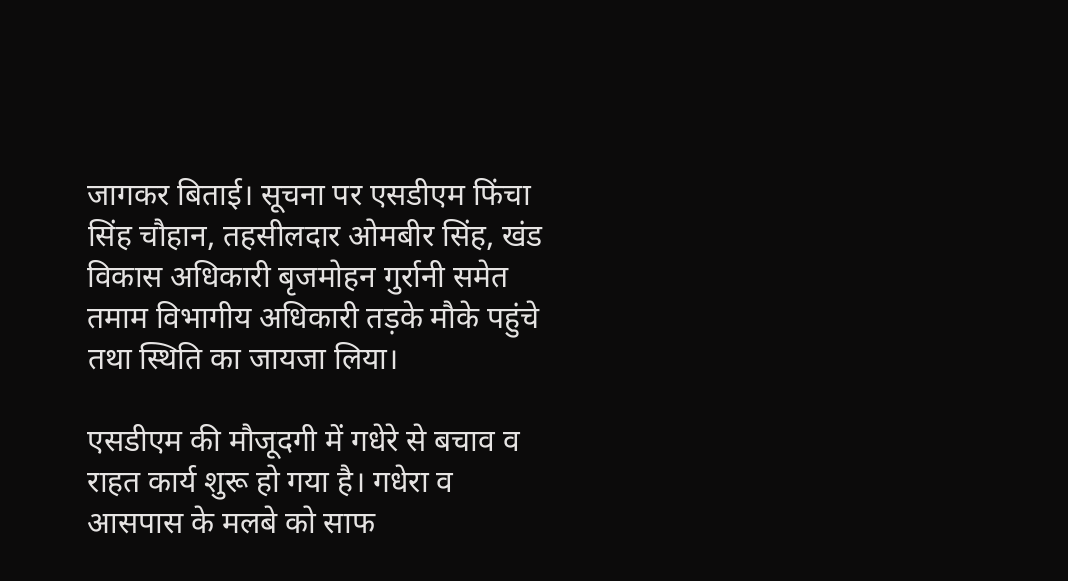जागकर बिताई। सूचना पर एसडीएम फिंचा सिंह चौहान, तहसीलदार ओमबीर सिंह, खंड विकास अधिकारी बृजमोहन गुर्रानी समेत तमाम विभागीय अधिकारी तड़के मौके पहुंचे तथा स्थिति का जायजा लिया।

एसडीएम की मौजूदगी में गधेरे से बचाव व राहत कार्य शुरू हो गया है। गधेरा व आसपास के मलबे को साफ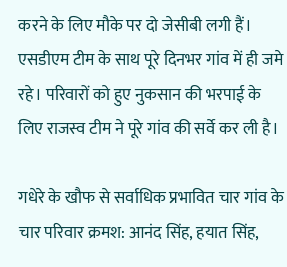करने के लिए मौके पर दो जेसीबी लगी हैं। एसडीएम टीम के साथ पूरे दिनभर गांव में ही जमे रहे। परिवारों को हुए नुकसान की भरपाई के लिए राजस्व टीम ने पूरे गांव की सर्वे कर ली है।

गधेरे के खौफ से सर्वाधिक प्रभावित चार गांव के चार परिवार क्रमश: आनंद सिंह, हयात सिंह,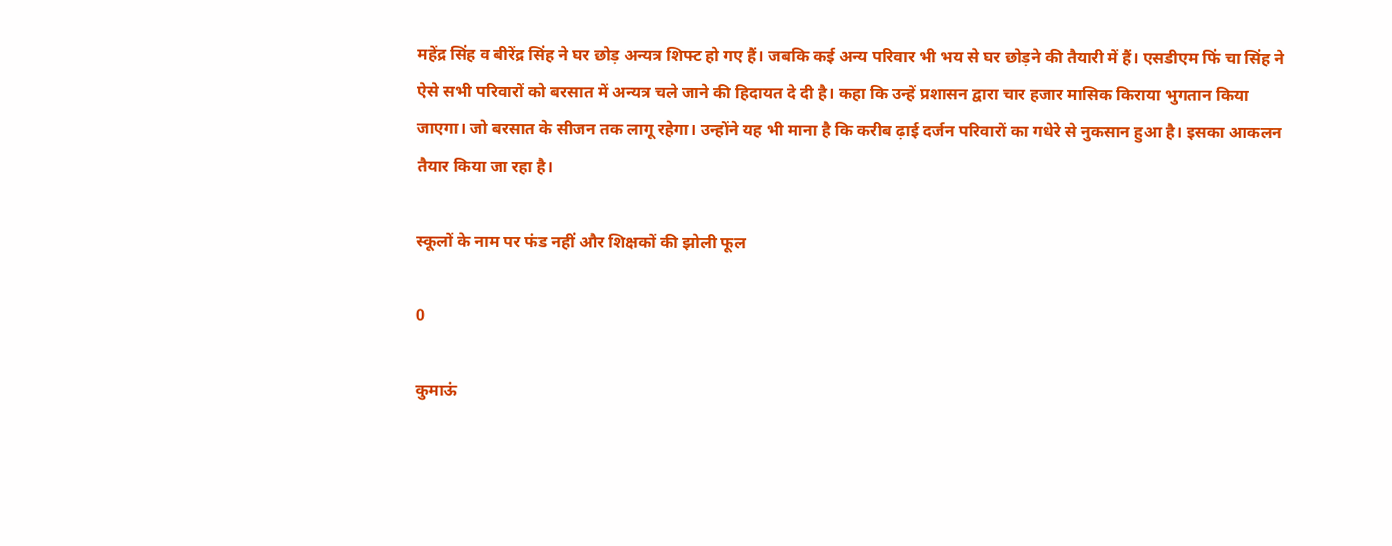महेंद्र सिंह व बीरेंद्र सिंह ने घर छोड़ अन्यत्र शिफ्ट हो गए हैं। जबकि कई अन्य परिवार भी भय से घर छोड़ने की तैयारी में हैं। एसडीएम फिं चा सिंह ने ऐसे सभी परिवारों को बरसात में अन्यत्र चले जाने की हिदायत दे दी है। कहा कि उन्हें प्रशासन द्वारा चार हजार मासिक किराया भुगतान किया जाएगा। जो बरसात के सीजन तक लागू रहेगा। उन्होंने यह भी माना है कि करीब ढ़ाई दर्जन परिवारों का गधेरे से नुकसान हुआ है। इसका आकलन तैयार किया जा रहा है।

स्कूलों के नाम पर फंड नहीं और शिक्षकों की झोली फूल

0

कुमाऊं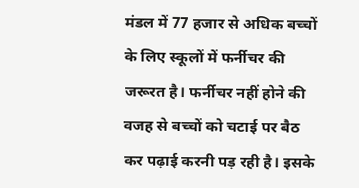मंडल में 77 हजार से अधिक बच्चों के लिए स्कूलों में फर्नीचर की जरूरत है। फर्नीचर नहीं होने की वजह से बच्चों को चटाई पर बैठ कर पढ़ाई करनी पड़ रही है। इसके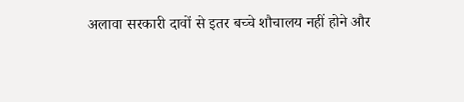अलावा सरकारी दावों से इतर बच्चे शौचालय नहीं होने और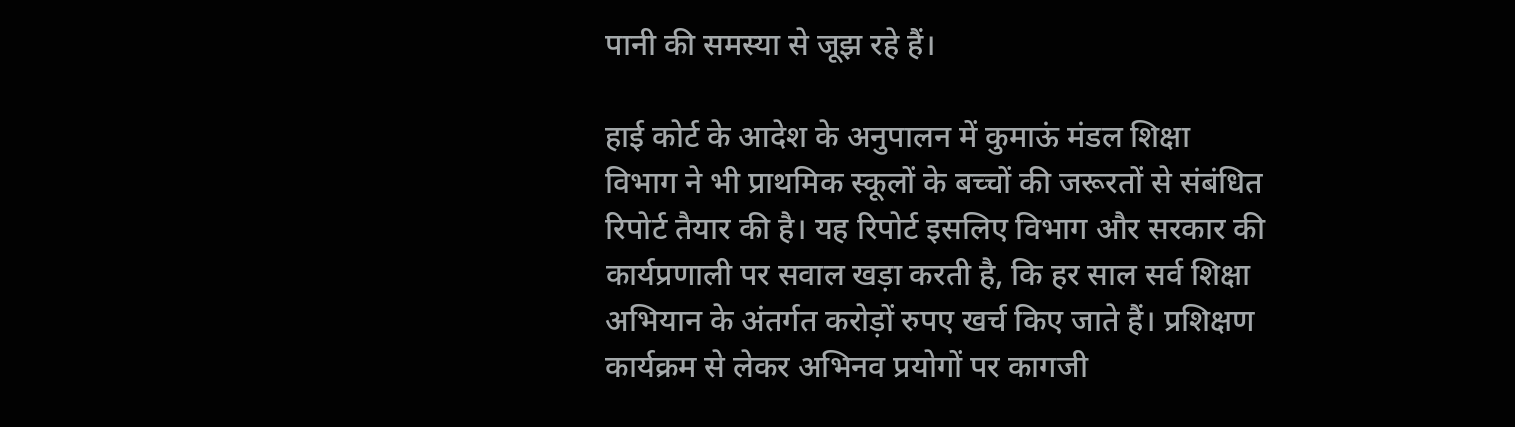पानी की समस्या से जूझ रहे हैं।

हाई कोर्ट के आदेश के अनुपालन में कुमाऊं मंडल शिक्षा विभाग ने भी प्राथमिक स्कूलों के बच्चों की जरूरतों से संबंधित रिपोर्ट तैयार की है। यह रिपोर्ट इसलिए विभाग और सरकार की कार्यप्रणाली पर सवाल खड़ा करती है, कि हर साल सर्व शिक्षा अभियान के अंतर्गत करोड़ों रुपए खर्च किए जाते हैं। प्रशिक्षण कार्यक्रम से लेकर अभिनव प्रयोगों पर कागजी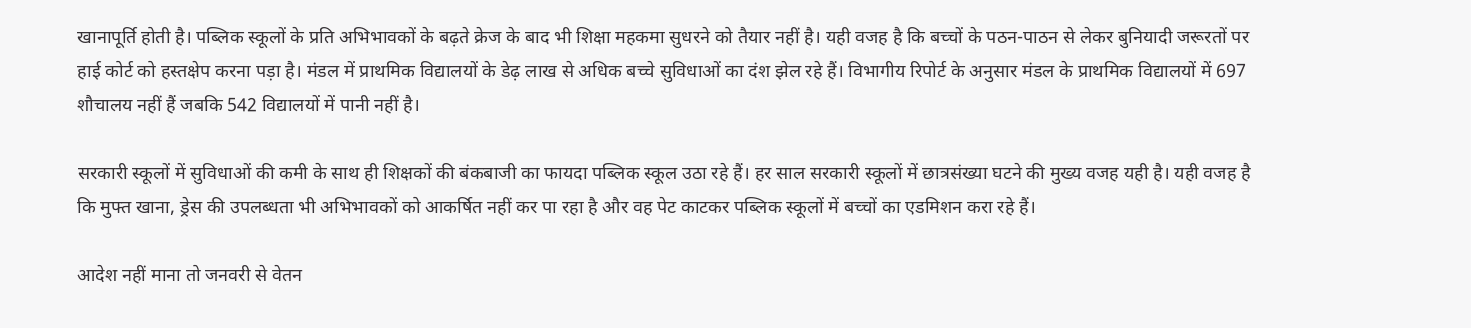खानापूर्ति होती है। पब्लिक स्कूलों के प्रति अभिभावकों के बढ़ते क्रेज के बाद भी शिक्षा महकमा सुधरने को तैयार नहीं है। यही वजह है कि बच्चों के पठन-पाठन से लेकर बुनियादी जरूरतों पर हाई कोर्ट को हस्तक्षेप करना पड़ा है। मंडल में प्राथमिक विद्यालयों के डेढ़ लाख से अधिक बच्चे सुविधाओं का दंश झेल रहे हैं। विभागीय रिपोर्ट के अनुसार मंडल के प्राथमिक विद्यालयों में 697 शौचालय नहीं हैं जबकि 542 विद्यालयों में पानी नहीं है।

सरकारी स्कूलों में सुविधाओं की कमी के साथ ही शिक्षकों की बंकबाजी का फायदा पब्लिक स्कूल उठा रहे हैं। हर साल सरकारी स्कूलों में छात्रसंख्या घटने की मुख्य वजह यही है। यही वजह है कि मुफ्त खाना, ड्रेस की उपलब्धता भी अभिभावकों को आकर्षित नहीं कर पा रहा है और वह पेट काटकर पब्लिक स्कूलों में बच्चों का एडमिशन करा रहे हैं।

आदेश नहीं माना तो जनवरी से वेतन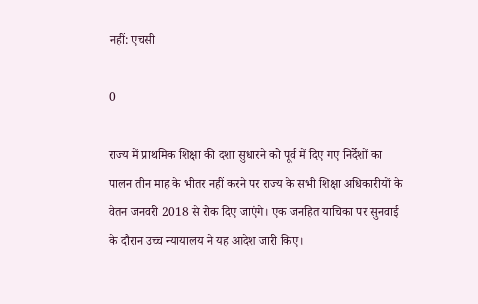नहीं: एचसी

0

राज्य में प्राथमिक शिक्षा की दशा सुधारने को पूर्व में दिए गए निर्देशों का पालन तीन माह के भीतर नहीं करने पर राज्य के सभी शिक्षा अधिकारीयों के वेतन जनवरी 2018 से रोक दिए जाएंगे। एक जनहित याचिका पर सुनवाई के दौरान उच्च न्यायालय ने यह आदेश जारी किए।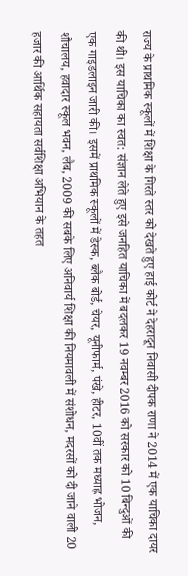राज्य के प्राथमिक स्कूलों में शिक्षा के गिरते स्तर को देखते हुए हाई कोर्ट ने देहरादून निवासी दीपक राणा ने 2014 में एक याचिका दायर की थी। इस याचिका का स्वत: संज्ञान लेते हुए इसे जनहित याचिका में बदलकर 19 नवम्बर 2016 को सरकार को 10 बिन्दुओं की एक गाइडलाइन जारी की। इसमें प्राथमिक स्कूलों में डेस्क, ब्लैक बोर्ड, चेयर, यूनीफार्म, पंखे, हीटर, 10वीं तक मध्याह्न भोजन, शौचालय, हवादार स्कूल भवन, लैब, 2009 की सबके लिए अनिवार्य शिक्षा की नियमावली में संशोधन, मदरसों को दी जाने वाली 20 हजार की आर्थिक सहायता सर्वशिक्षा अभियान के तहत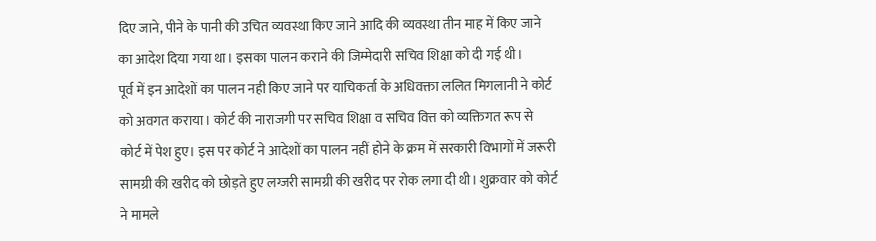दिए जाने, पीने के पानी की उचित व्यवस्था किए जाने आदि की व्यवस्था तीन माह में किए जाने का आदेश दिया गया था। इसका पालन कराने की जिम्मेदारी सचिव शिक्षा को दी गई थी।
पूर्व में इन आदेशों का पालन नही किए जाने पर याचिकर्ता के अधिवक्ता ललित मिगलानी ने कोर्ट को अवगत कराया। कोर्ट की नाराजगी पर सचिव शिक्षा व सचिव वित्त को व्यक्तिगत रूप से कोर्ट में पेश हुए। इस पर कोर्ट ने आदेशों का पालन नहीं होने के क्रम में सरकारी विभागों में जरूरी सामग्री की खरीद को छोड़ते हुए लग्जरी सामग्री की खरीद पर रोक लगा दी थी। शुक्रवार को कोर्ट ने मामले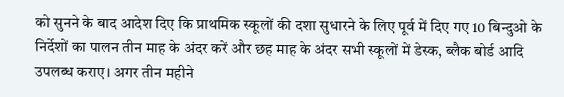को सुनने के बाद आदेश दिए कि प्राथमिक स्कूलों की दशा सुधारने के लिए पूर्व में दिए गए 10 बिन्दुओ के निर्देशों का पालन तीन माह के अंदर करें और छह माह के अंदर सभी स्कूलों में डेस्क, ब्लैक बोर्ड आदि उपलब्ध कराए। अगर तीन महीने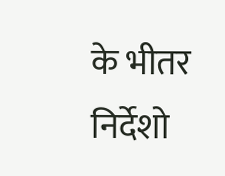के भीतर निर्देशो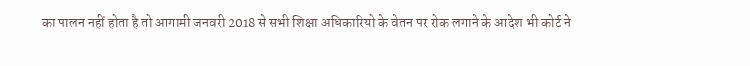का पालन नहीं होता है तो आगामी जनवरी 2018 से सभी शिक्षा अधिकारियो के वेतन पर रोक लगाने के आदेश भी कोर्ट ने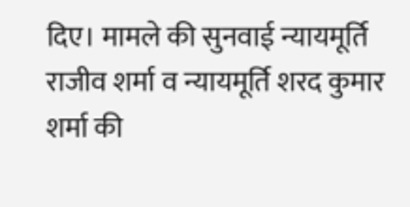दिए। मामले की सुनवाई न्यायमूर्ति राजीव शर्मा व न्यायमूर्ति शरद कुमार शर्मा की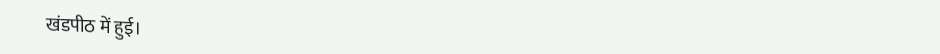खंडपीठ में हुई।